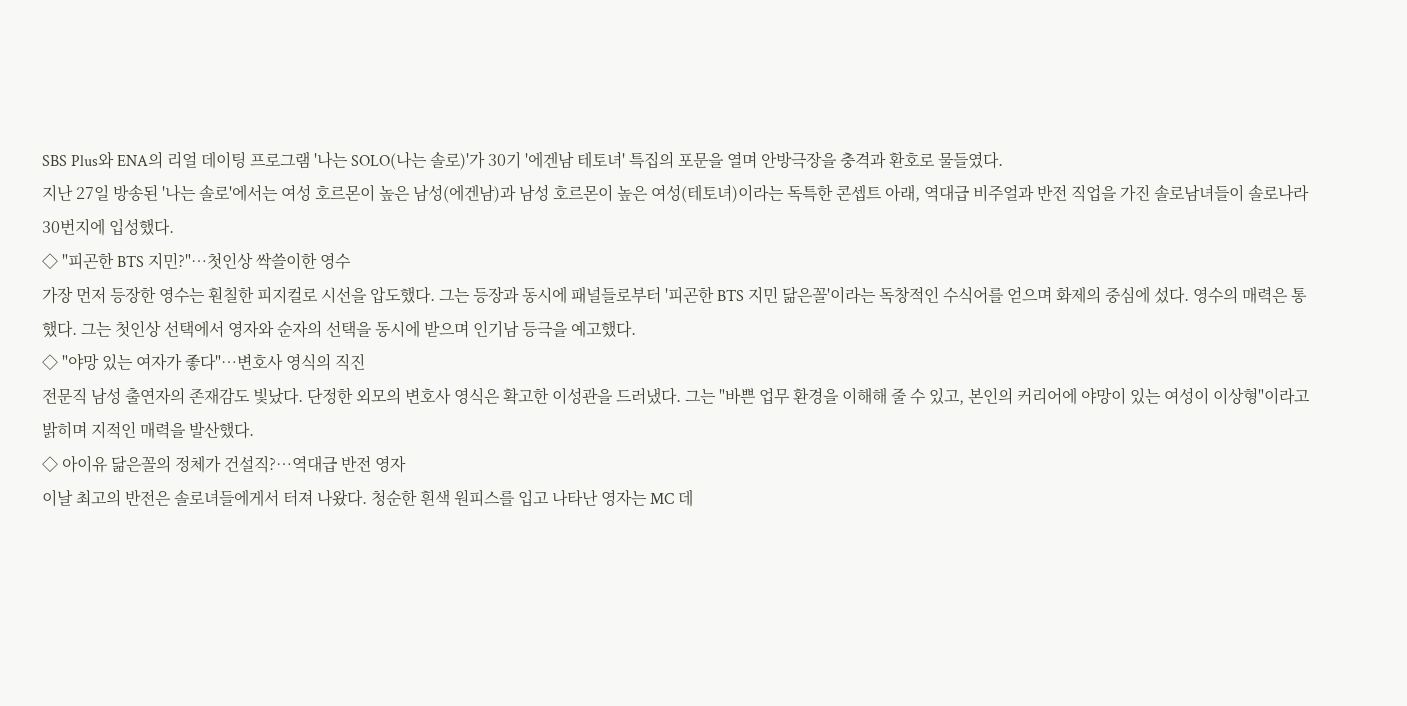SBS Plus와 ENA의 리얼 데이팅 프로그램 '나는 SOLO(나는 솔로)'가 30기 '에겐남 테토녀' 특집의 포문을 열며 안방극장을 충격과 환호로 물들였다.
지난 27일 방송된 '나는 솔로'에서는 여성 호르몬이 높은 남성(에겐남)과 남성 호르몬이 높은 여성(테토녀)이라는 독특한 콘셉트 아래, 역대급 비주얼과 반전 직업을 가진 솔로남녀들이 솔로나라 30번지에 입성했다.
◇ "피곤한 BTS 지민?"…첫인상 싹쓸이한 영수
가장 먼저 등장한 영수는 훤칠한 피지컬로 시선을 압도했다. 그는 등장과 동시에 패널들로부터 '피곤한 BTS 지민 닮은꼴'이라는 독창적인 수식어를 얻으며 화제의 중심에 섰다. 영수의 매력은 통했다. 그는 첫인상 선택에서 영자와 순자의 선택을 동시에 받으며 인기남 등극을 예고했다.
◇ "야망 있는 여자가 좋다"…변호사 영식의 직진
전문직 남성 출연자의 존재감도 빛났다. 단정한 외모의 변호사 영식은 확고한 이성관을 드러냈다. 그는 "바쁜 업무 환경을 이해해 줄 수 있고, 본인의 커리어에 야망이 있는 여성이 이상형"이라고 밝히며 지적인 매력을 발산했다.
◇ 아이유 닮은꼴의 정체가 건설직?…역대급 반전 영자
이날 최고의 반전은 솔로녀들에게서 터져 나왔다. 청순한 흰색 원피스를 입고 나타난 영자는 MC 데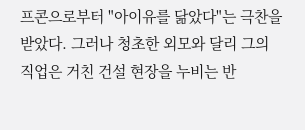프콘으로부터 "아이유를 닮았다"는 극찬을 받았다. 그러나 청초한 외모와 달리 그의 직업은 거친 건설 현장을 누비는 반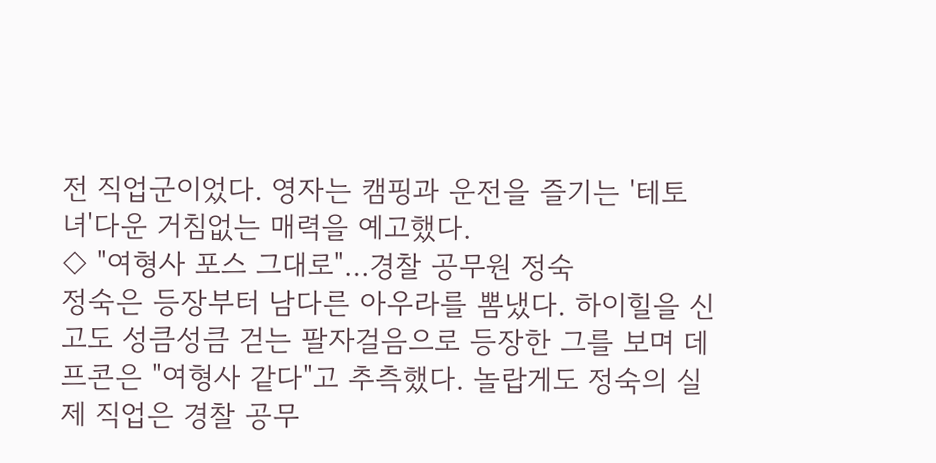전 직업군이었다. 영자는 캠핑과 운전을 즐기는 '테토녀'다운 거침없는 매력을 예고했다.
◇ "여형사 포스 그대로"…경찰 공무원 정숙
정숙은 등장부터 남다른 아우라를 뽐냈다. 하이힐을 신고도 성큼성큼 걷는 팔자걸음으로 등장한 그를 보며 데프콘은 "여형사 같다"고 추측했다. 놀랍게도 정숙의 실제 직업은 경찰 공무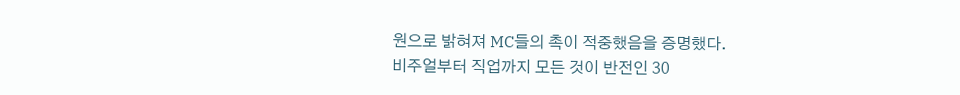원으로 밝혀져 MC들의 촉이 적중했음을 증명했다.
비주얼부터 직업까지 모든 것이 반전인 30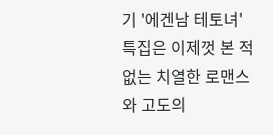기 '에겐남 테토녀' 특집은 이제껏 본 적 없는 치열한 로맨스와 고도의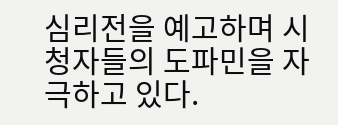심리전을 예고하며 시청자들의 도파민을 자극하고 있다.